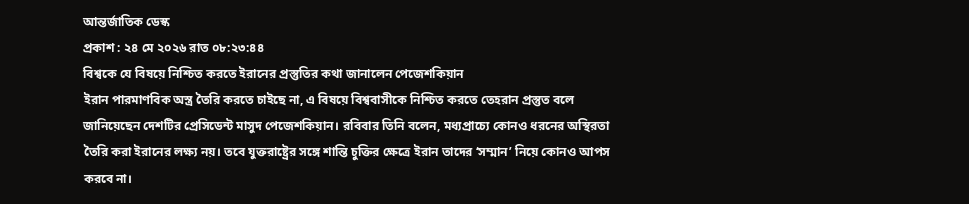আন্তর্জাতিক ডেস্ক
প্রকাশ : ২৪ মে ২০২৬ রাত ০৮:২৩:৪৪
বিশ্বকে যে বিষয়ে নিশ্চিত করতে ইরানের প্রস্তুতির কথা জানালেন পেজেশকিয়ান
ইরান পারমাণবিক অস্ত্র তৈরি করতে চাইছে না, এ বিষয়ে বিশ্ববাসীকে নিশ্চিত করতে তেহরান প্রস্তুত বলে জানিয়েছেন দেশটির প্রেসিডেন্ট মাসুদ পেজেশকিয়ান। রবিবার তিনি বলেন, মধ্যপ্রাচ্যে কোনও ধরনের অস্থিরতা তৈরি করা ইরানের লক্ষ্য নয়। তবে যুক্তরাষ্ট্রের সঙ্গে শান্তি চুক্তির ক্ষেত্রে ইরান তাদের ‘সম্মান’ নিয়ে কোনও আপস করবে না।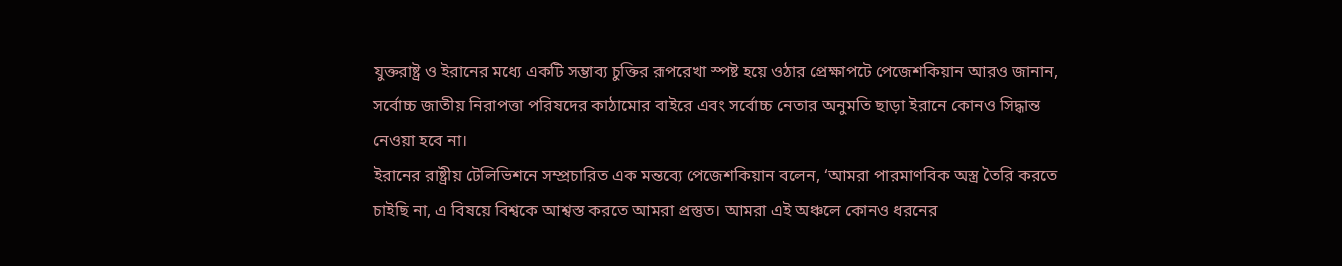যুক্তরাষ্ট্র ও ইরানের মধ্যে একটি সম্ভাব্য চুক্তির রূপরেখা স্পষ্ট হয়ে ওঠার প্রেক্ষাপটে পেজেশকিয়ান আরও জানান, সর্বোচ্চ জাতীয় নিরাপত্তা পরিষদের কাঠামোর বাইরে এবং সর্বোচ্চ নেতার অনুমতি ছাড়া ইরানে কোনও সিদ্ধান্ত নেওয়া হবে না।
ইরানের রাষ্ট্রীয় টেলিভিশনে সম্প্রচারিত এক মন্তব্যে পেজেশকিয়ান বলেন, ‘আমরা পারমাণবিক অস্ত্র তৈরি করতে চাইছি না, এ বিষয়ে বিশ্বকে আশ্বস্ত করতে আমরা প্রস্তুত। আমরা এই অঞ্চলে কোনও ধরনের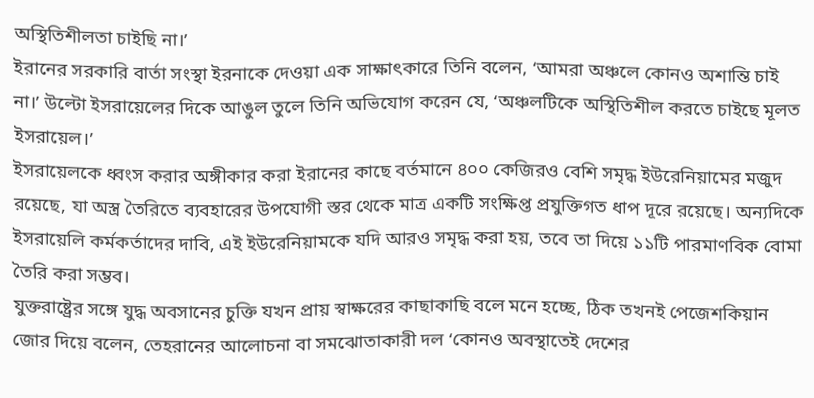অস্থিতিশীলতা চাইছি না।’
ইরানের সরকারি বার্তা সংস্থা ইরনাকে দেওয়া এক সাক্ষাৎকারে তিনি বলেন, ‘আমরা অঞ্চলে কোনও অশান্তি চাই না।’ উল্টো ইসরায়েলের দিকে আঙুল তুলে তিনি অভিযোগ করেন যে, ‘অঞ্চলটিকে অস্থিতিশীল করতে চাইছে মূলত ইসরায়েল।’
ইসরায়েলকে ধ্বংস করার অঙ্গীকার করা ইরানের কাছে বর্তমানে ৪০০ কেজিরও বেশি সমৃদ্ধ ইউরেনিয়ামের মজুদ রয়েছে, যা অস্ত্র তৈরিতে ব্যবহারের উপযোগী স্তর থেকে মাত্র একটি সংক্ষিপ্ত প্রযুক্তিগত ধাপ দূরে রয়েছে। অন্যদিকে ইসরায়েলি কর্মকর্তাদের দাবি, এই ইউরেনিয়ামকে যদি আরও সমৃদ্ধ করা হয়, তবে তা দিয়ে ১১টি পারমাণবিক বোমা তৈরি করা সম্ভব।
যুক্তরাষ্ট্রের সঙ্গে যুদ্ধ অবসানের চুক্তি যখন প্রায় স্বাক্ষরের কাছাকাছি বলে মনে হচ্ছে, ঠিক তখনই পেজেশকিয়ান জোর দিয়ে বলেন, তেহরানের আলোচনা বা সমঝোতাকারী দল ‘কোনও অবস্থাতেই দেশের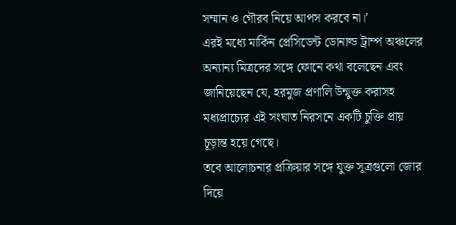সম্মান ও গৌরব নিয়ে আপস করবে না।’
এরই মধ্যে মার্কিন প্রেসিডেন্ট ডোনাল্ড ট্রাম্প অঞ্চলের অন্যান্য মিত্রদের সঙ্গে ফোনে কথা বলেছেন এবং জানিয়েছেন যে, হরমুজ প্রণালি উন্মুক্ত করাসহ মধ্যপ্রাচ্যের এই সংঘাত নিরসনে একটি চুক্তি প্রায় চূড়ান্ত হয়ে গেছে।
তবে আলোচনার প্রক্রিয়ার সঙ্গে যুক্ত সূত্রগুলো জোর দিয়ে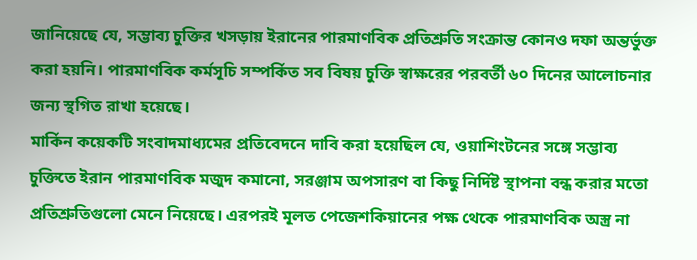জানিয়েছে যে, সম্ভাব্য চুক্তির খসড়ায় ইরানের পারমাণবিক প্রতিশ্রুতি সংক্রান্ত কোনও দফা অন্তর্ভুক্ত করা হয়নি। পারমাণবিক কর্মসূচি সম্পর্কিত সব বিষয় চুক্তি স্বাক্ষরের পরবর্তী ৬০ দিনের আলোচনার জন্য স্থগিত রাখা হয়েছে।
মার্কিন কয়েকটি সংবাদমাধ্যমের প্রতিবেদনে দাবি করা হয়েছিল যে, ওয়াশিংটনের সঙ্গে সম্ভাব্য চুক্তিতে ইরান পারমাণবিক মজুদ কমানো, সরঞ্জাম অপসারণ বা কিছু নির্দিষ্ট স্থাপনা বন্ধ করার মতো প্রতিশ্রুতিগুলো মেনে নিয়েছে। এরপরই মূলত পেজেশকিয়ানের পক্ষ থেকে পারমাণবিক অস্ত্র না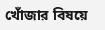খোঁজার বিষয়ে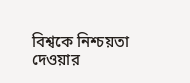বিশ্বকে নিশ্চয়তা দেওয়ার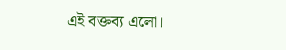এই বক্তব্য এলো।